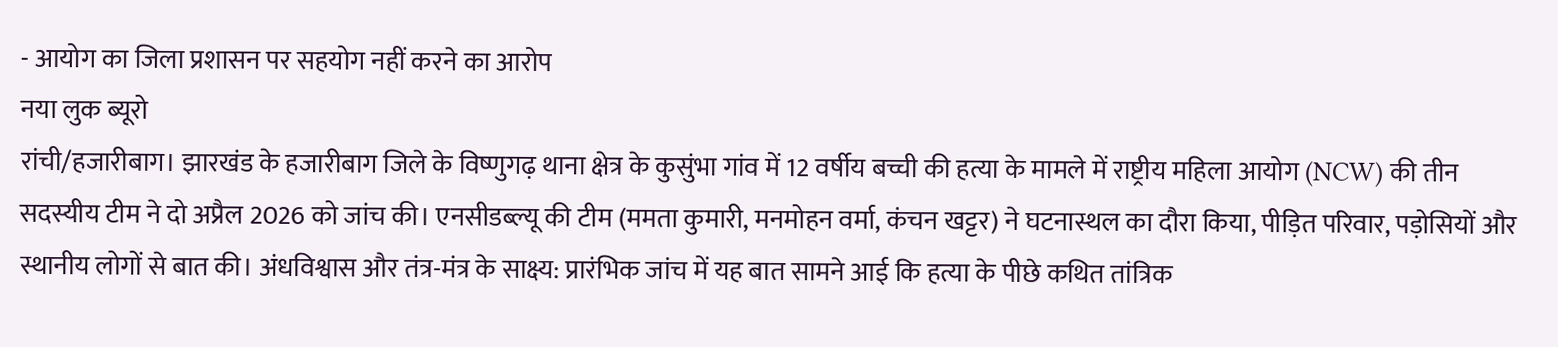- आयोग का जिला प्रशासन पर सहयोग नहीं करने का आरोप
नया लुक ब्यूरो
रांची/हजारीबाग। झारखंड के हजारीबाग जिले के विष्णुगढ़ थाना क्षेत्र के कुसुंभा गांव में 12 वर्षीय बच्ची की हत्या के मामले में राष्ट्रीय महिला आयोग (NCW) की तीन सदस्यीय टीम ने दो अप्रैल 2026 को जांच की। एनसीडब्ल्यू की टीम (ममता कुमारी, मनमोहन वर्मा, कंचन खट्टर) ने घटनास्थल का दौरा किया, पीड़ित परिवार, पड़ोसियों और स्थानीय लोगों से बात की। अंधविश्वास और तंत्र-मंत्र के साक्ष्य: प्रारंभिक जांच में यह बात सामने आई कि हत्या के पीछे कथित तांत्रिक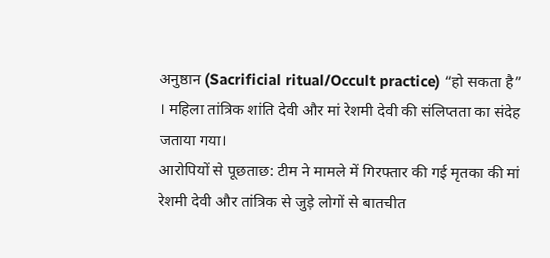अनुष्ठान (Sacrificial ritual/Occult practice) “हो सकता है” । महिला तांत्रिक शांति देवी और मां रेशमी देवी की संलिप्तता का संदेह जताया गया।
आरोपियों से पूछताछ: टीम ने मामले में गिरफ्तार की गई मृतका की मां रेशमी देवी और तांत्रिक से जुड़े लोगों से बातचीत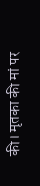की। मृतका की मां पर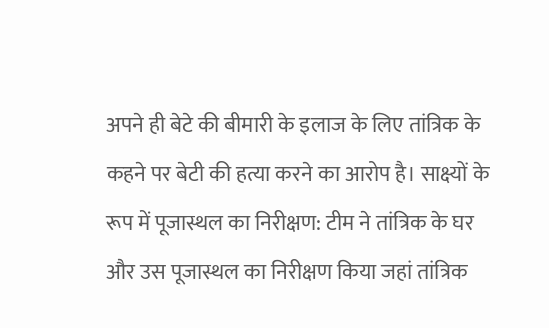अपने ही बेटे की बीमारी के इलाज के लिए तांत्रिक के कहने पर बेटी की हत्या करने का आरोप है। साक्ष्यों के रूप में पूजास्थल का निरीक्षण: टीम ने तांत्रिक के घर और उस पूजास्थल का निरीक्षण किया जहां तांत्रिक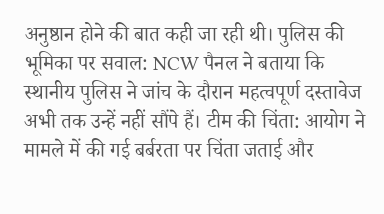अनुष्ठान होने की बात कही जा रही थी। पुलिस की भूमिका पर सवाल: NCW पैनल ने बताया कि स्थानीय पुलिस ने जांच के दौरान महत्वपूर्ण दस्तावेज अभी तक उन्हें नहीं सौंपे हैं। टीम की चिंता: आयोग ने मामले में की गई बर्बरता पर चिंता जताई और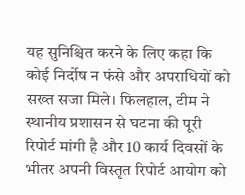यह सुनिश्चित करने के लिए कहा कि कोई निर्दोष न फंसे और अपराधियों को सख्त सजा मिले। फिलहाल, टीम ने स्थानीय प्रशासन से घटना की पूरी रिपोर्ट मांगी है और 10 कार्य दिवसों के भीतर अपनी विस्तृत रिपोर्ट आयोग को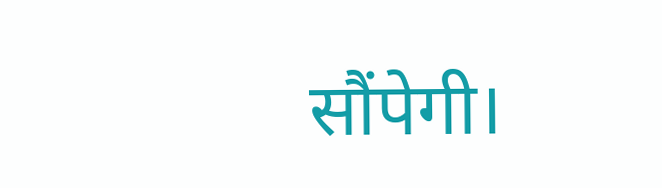सौंपेगी।